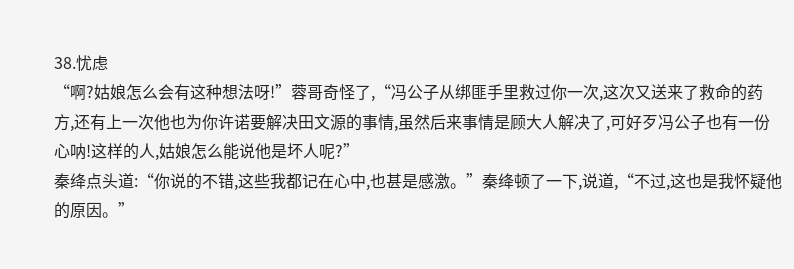38.忧虑
“啊?姑娘怎么会有这种想法呀!”蓉哥奇怪了,“冯公子从绑匪手里救过你一次,这次又送来了救命的药方,还有上一次他也为你许诺要解决田文源的事情,虽然后来事情是顾大人解决了,可好歹冯公子也有一份心呐!这样的人,姑娘怎么能说他是坏人呢?”
秦绛点头道:“你说的不错,这些我都记在心中,也甚是感激。”秦绛顿了一下,说道,“不过,这也是我怀疑他的原因。”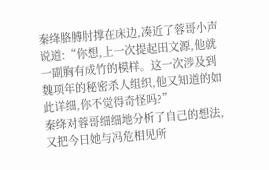秦绛胳膊肘撑在床边,凑近了蓉哥小声说道:“你想,上一次提起田文源,他就一副胸有成竹的模样。这一次涉及到魏项年的秘密杀人组织,他又知道的如此详细,你不觉得奇怪吗?”
秦绛对蓉哥细细地分析了自己的想法,又把今日她与冯危相见所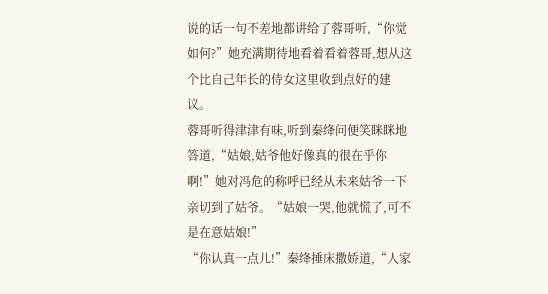说的话一句不差地都讲给了蓉哥听,“你觉如何?”她充满期待地看着看着蓉哥,想从这个比自己年长的侍女这里收到点好的建议。
蓉哥听得津津有味,听到秦绛问便笑眯眯地答道,“姑娘,姑爷他好像真的很在乎你啊!”她对冯危的称呼已经从未来姑爷一下亲切到了姑爷。“姑娘一哭,他就慌了,可不是在意姑娘!”
“你认真一点儿!”秦绛捶床撒娇道,“人家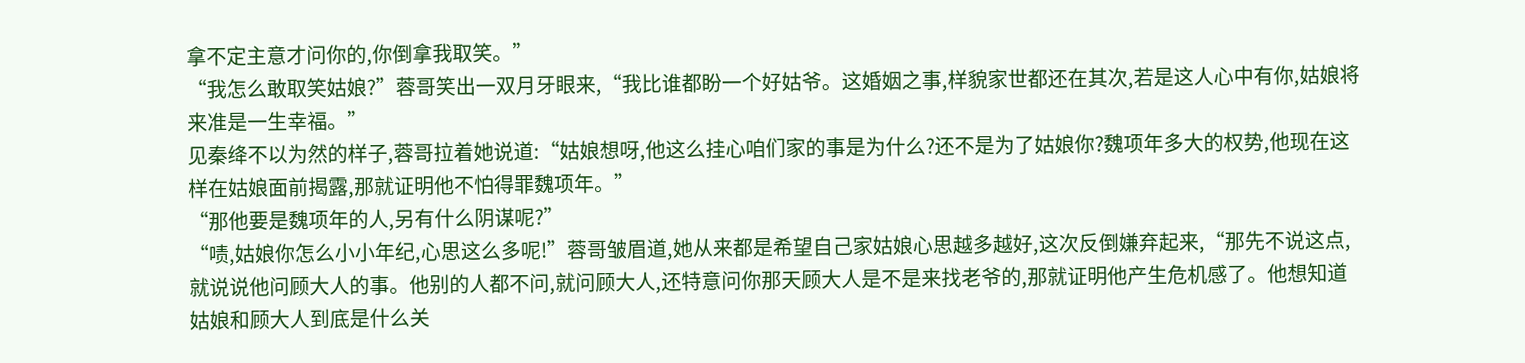拿不定主意才问你的,你倒拿我取笑。”
“我怎么敢取笑姑娘?”蓉哥笑出一双月牙眼来,“我比谁都盼一个好姑爷。这婚姻之事,样貌家世都还在其次,若是这人心中有你,姑娘将来准是一生幸福。”
见秦绛不以为然的样子,蓉哥拉着她说道:“姑娘想呀,他这么挂心咱们家的事是为什么?还不是为了姑娘你?魏项年多大的权势,他现在这样在姑娘面前揭露,那就证明他不怕得罪魏项年。”
“那他要是魏项年的人,另有什么阴谋呢?”
“啧,姑娘你怎么小小年纪,心思这么多呢!”蓉哥皱眉道,她从来都是希望自己家姑娘心思越多越好,这次反倒嫌弃起来,“那先不说这点,就说说他问顾大人的事。他别的人都不问,就问顾大人,还特意问你那天顾大人是不是来找老爷的,那就证明他产生危机感了。他想知道姑娘和顾大人到底是什么关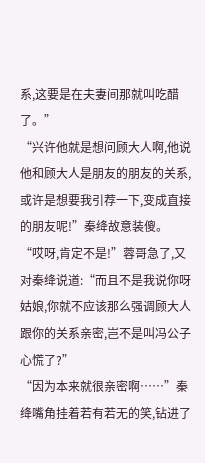系,这要是在夫妻间那就叫吃醋了。”
“兴许他就是想问顾大人啊,他说他和顾大人是朋友的朋友的关系,或许是想要我引荐一下,变成直接的朋友呢!”秦绛故意装傻。
“哎呀,肯定不是!”蓉哥急了,又对秦绛说道:“而且不是我说你呀姑娘,你就不应该那么强调顾大人跟你的关系亲密,岂不是叫冯公子心慌了?”
“因为本来就很亲密啊……”秦绛嘴角挂着若有若无的笑,钻进了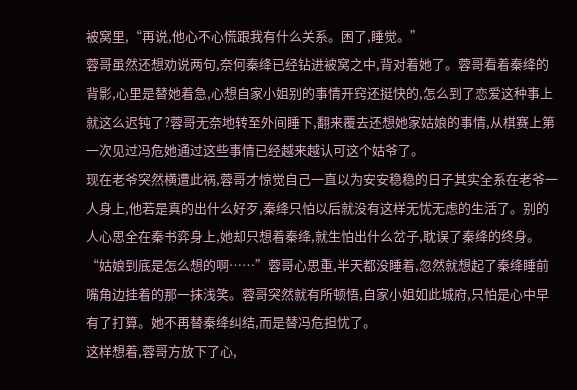被窝里,“再说,他心不心慌跟我有什么关系。困了,睡觉。”
蓉哥虽然还想劝说两句,奈何秦绛已经钻进被窝之中,背对着她了。蓉哥看着秦绛的背影,心里是替她着急,心想自家小姐别的事情开窍还挺快的,怎么到了恋爱这种事上就这么迟钝了?蓉哥无奈地转至外间睡下,翻来覆去还想她家姑娘的事情,从棋赛上第一次见过冯危她通过这些事情已经越来越认可这个姑爷了。
现在老爷突然横遭此祸,蓉哥才惊觉自己一直以为安安稳稳的日子其实全系在老爷一人身上,他若是真的出什么好歹,秦绛只怕以后就没有这样无忧无虑的生活了。别的人心思全在秦书弈身上,她却只想着秦绛,就生怕出什么岔子,耽误了秦绛的终身。
“姑娘到底是怎么想的啊……”蓉哥心思重,半天都没睡着,忽然就想起了秦绛睡前嘴角边挂着的那一抹浅笑。蓉哥突然就有所顿悟,自家小姐如此城府,只怕是心中早有了打算。她不再替秦绛纠结,而是替冯危担忧了。
这样想着,蓉哥方放下了心,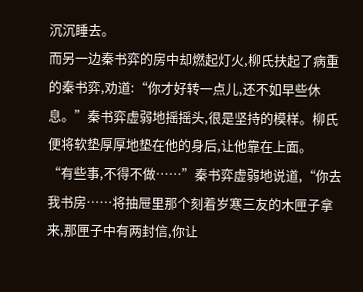沉沉睡去。
而另一边秦书弈的房中却燃起灯火,柳氏扶起了病重的秦书弈,劝道:“你才好转一点儿,还不如早些休息。”秦书弈虚弱地摇摇头,很是坚持的模样。柳氏便将软垫厚厚地垫在他的身后,让他靠在上面。
“有些事,不得不做……”秦书弈虚弱地说道,“你去我书房……将抽屉里那个刻着岁寒三友的木匣子拿来,那匣子中有两封信,你让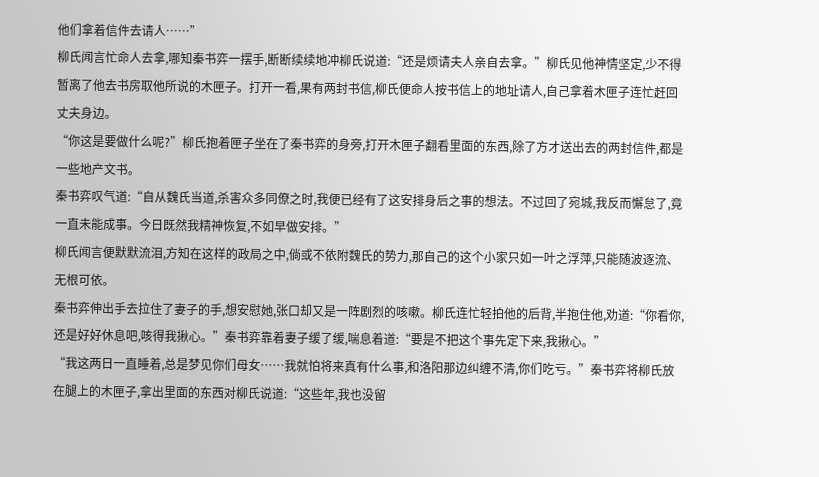他们拿着信件去请人……”
柳氏闻言忙命人去拿,哪知秦书弈一摆手,断断续续地冲柳氏说道:“还是烦请夫人亲自去拿。”柳氏见他神情坚定,少不得暂离了他去书房取他所说的木匣子。打开一看,果有两封书信,柳氏便命人按书信上的地址请人,自己拿着木匣子连忙赶回丈夫身边。
“你这是要做什么呢?”柳氏抱着匣子坐在了秦书弈的身旁,打开木匣子翻看里面的东西,除了方才送出去的两封信件,都是一些地产文书。
秦书弈叹气道:“自从魏氏当道,杀害众多同僚之时,我便已经有了这安排身后之事的想法。不过回了宛城,我反而懈怠了,竟一直未能成事。今日既然我精神恢复,不如早做安排。”
柳氏闻言便默默流泪,方知在这样的政局之中,倘或不依附魏氏的势力,那自己的这个小家只如一叶之浮萍,只能随波逐流、无根可依。
秦书弈伸出手去拉住了妻子的手,想安慰她,张口却又是一阵剧烈的咳嗽。柳氏连忙轻拍他的后背,半抱住他,劝道:“你看你,还是好好休息吧,咳得我揪心。”秦书弈靠着妻子缓了缓,喘息着道:“要是不把这个事先定下来,我揪心。”
“我这两日一直睡着,总是梦见你们母女……我就怕将来真有什么事,和洛阳那边纠缠不清,你们吃亏。”秦书弈将柳氏放在腿上的木匣子,拿出里面的东西对柳氏说道:“这些年,我也没留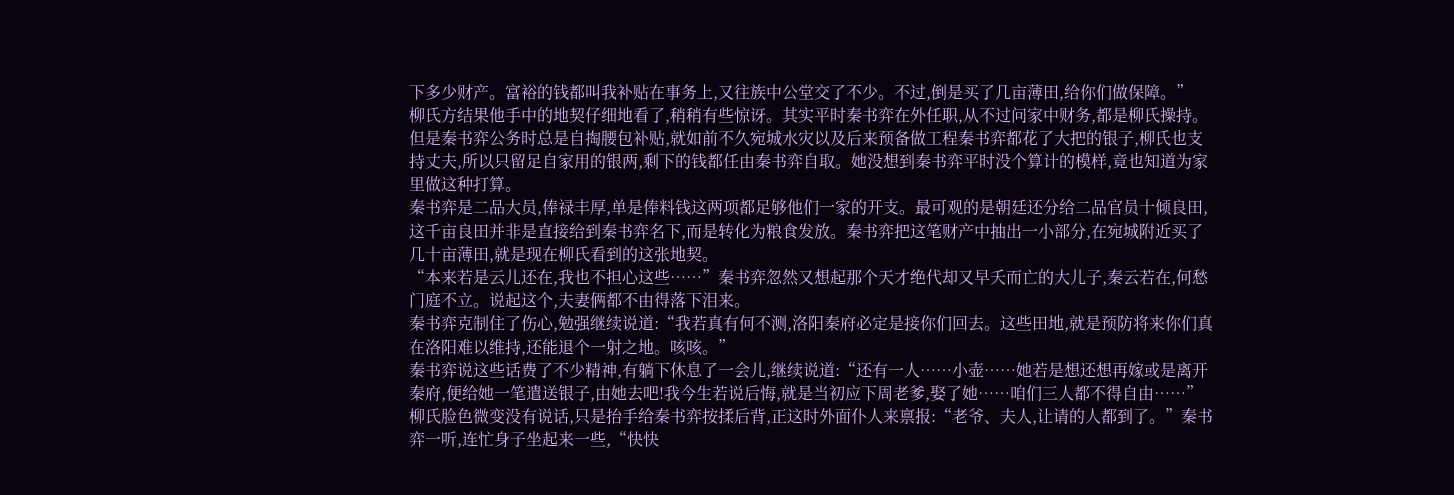下多少财产。富裕的钱都叫我补贴在事务上,又往族中公堂交了不少。不过,倒是买了几亩薄田,给你们做保障。”
柳氏方结果他手中的地契仔细地看了,稍稍有些惊讶。其实平时秦书弈在外任职,从不过问家中财务,都是柳氏操持。但是秦书弈公务时总是自掏腰包补贴,就如前不久宛城水灾以及后来预备做工程秦书弈都花了大把的银子,柳氏也支持丈夫,所以只留足自家用的银两,剩下的钱都任由秦书弈自取。她没想到秦书弈平时没个算计的模样,竟也知道为家里做这种打算。
秦书弈是二品大员,俸禄丰厚,单是俸料钱这两项都足够他们一家的开支。最可观的是朝廷还分给二品官员十倾良田,这千亩良田并非是直接给到秦书弈名下,而是转化为粮食发放。秦书弈把这笔财产中抽出一小部分,在宛城附近买了几十亩薄田,就是现在柳氏看到的这张地契。
“本来若是云儿还在,我也不担心这些……”秦书弈忽然又想起那个天才绝代却又早夭而亡的大儿子,秦云若在,何愁门庭不立。说起这个,夫妻俩都不由得落下泪来。
秦书弈克制住了伤心,勉强继续说道:“我若真有何不测,洛阳秦府必定是接你们回去。这些田地,就是预防将来你们真在洛阳难以维持,还能退个一射之地。咳咳。”
秦书弈说这些话费了不少精神,有躺下休息了一会儿,继续说道:“还有一人……小壶……她若是想还想再嫁或是离开秦府,便给她一笔遣送银子,由她去吧!我今生若说后悔,就是当初应下周老爹,娶了她……咱们三人都不得自由……”
柳氏脸色微变没有说话,只是抬手给秦书弈按揉后背,正这时外面仆人来禀报:“老爷、夫人,让请的人都到了。”秦书弈一听,连忙身子坐起来一些,“快快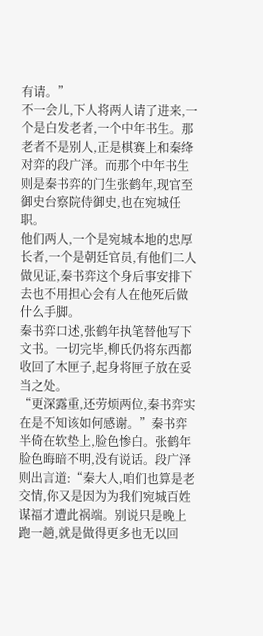有请。”
不一会儿,下人将两人请了进来,一个是白发老者,一个中年书生。那老者不是别人,正是棋赛上和秦绛对弈的段广泽。而那个中年书生则是秦书弈的门生张鹤年,现官至御史台察院侍御史,也在宛城任职。
他们两人,一个是宛城本地的忠厚长者,一个是朝廷官员,有他们二人做见证,秦书弈这个身后事安排下去也不用担心会有人在他死后做什么手脚。
秦书弈口述,张鹤年执笔替他写下文书。一切完毕,柳氏仍将东西都收回了木匣子,起身将匣子放在妥当之处。
“更深露重,还劳烦两位,秦书弈实在是不知该如何感谢。”秦书弈半倚在软垫上,脸色惨白。张鹤年脸色晦暗不明,没有说话。段广泽则出言道:“秦大人,咱们也算是老交情,你又是因为为我们宛城百姓谋福才遭此祸端。别说只是晚上跑一趟,就是做得更多也无以回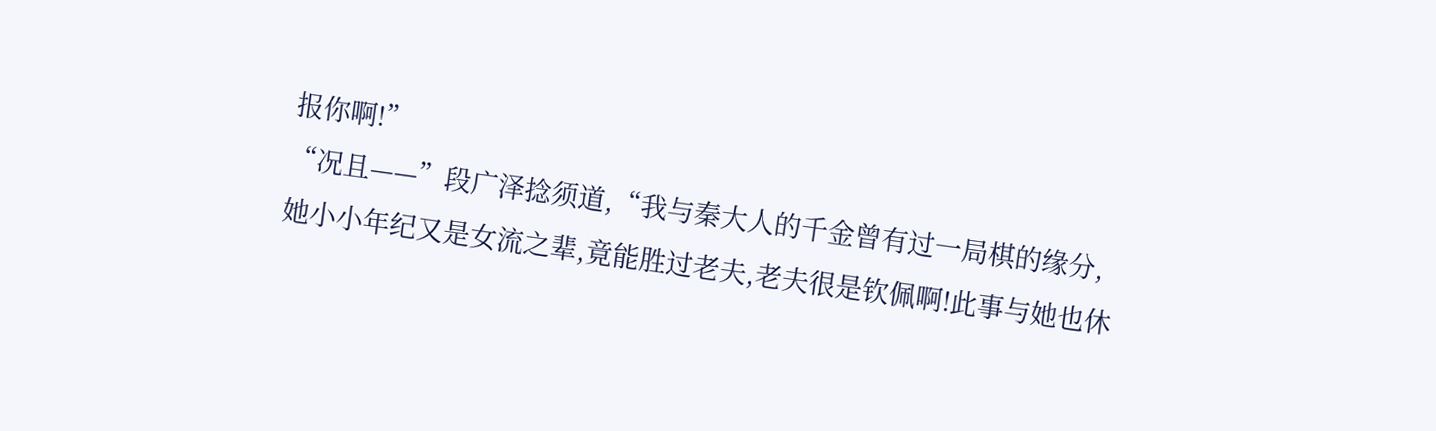报你啊!”
“况且——”段广泽捻须道,“我与秦大人的千金曾有过一局棋的缘分,她小小年纪又是女流之辈,竟能胜过老夫,老夫很是钦佩啊!此事与她也休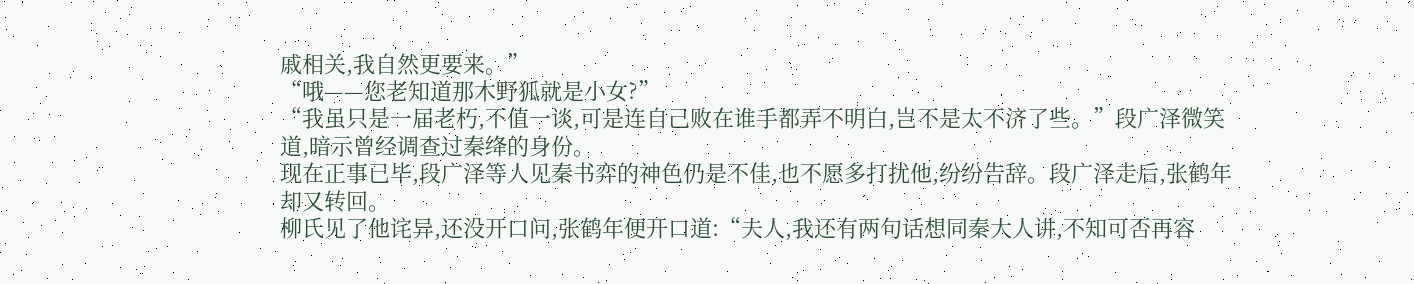戚相关,我自然更要来。”
“哦——您老知道那木野狐就是小女?”
“我虽只是一届老朽,不值一谈,可是连自己败在谁手都弄不明白,岂不是太不济了些。”段广泽微笑道,暗示曾经调查过秦绛的身份。
现在正事已毕,段广泽等人见秦书弈的神色仍是不佳,也不愿多打扰他,纷纷告辞。段广泽走后,张鹤年却又转回。
柳氏见了他诧异,还没开口问,张鹤年便开口道:“夫人,我还有两句话想同秦大人讲,不知可否再容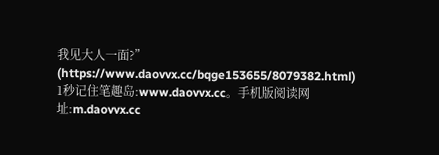我见大人一面?”
(https://www.daovvx.cc/bqge153655/8079382.html)
1秒记住笔趣岛:www.daovvx.cc。手机版阅读网址:m.daovvx.cc